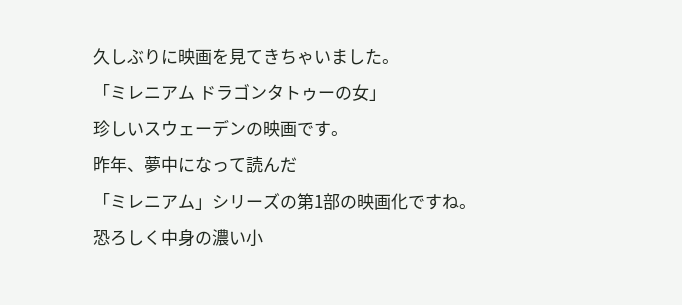久しぶりに映画を見てきちゃいました。
「ミレニアム ドラゴンタトゥーの女」
珍しいスウェーデンの映画です。
昨年、夢中になって読んだ
「ミレニアム」シリーズの第1部の映画化ですね。
恐ろしく中身の濃い小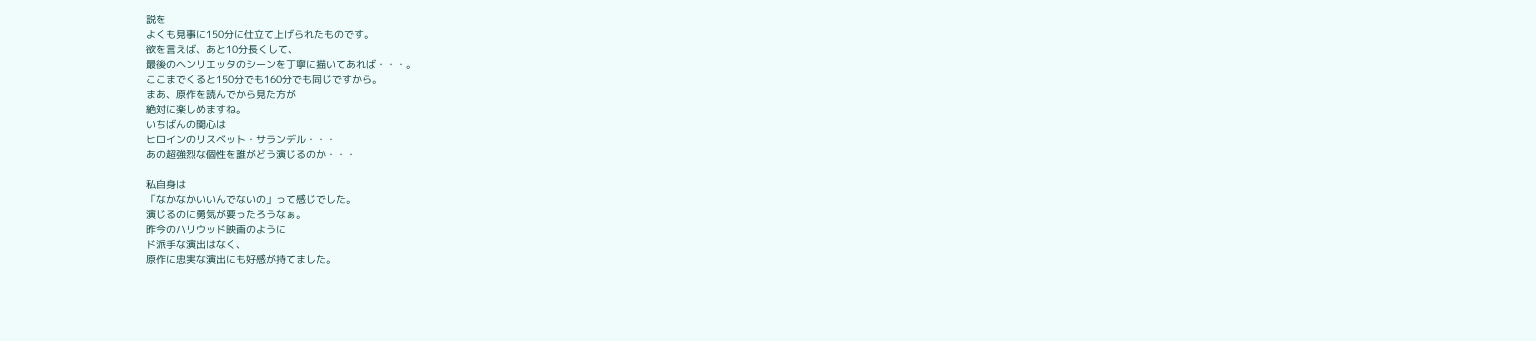説を
よくも見事に150分に仕立て上げられたものです。
欲を言えば、あと10分長くして、
最後のヘンリエッタのシーンを丁寧に描いてあれば・・・。
ここまでくると150分でも160分でも同じですから。
まあ、原作を読んでから見た方が
絶対に楽しめますね。
いちばんの関心は
ヒロインのリスベット・サランデル・・・
あの超強烈な個性を誰がどう演じるのか・・・

私自身は
「なかなかいいんでないの」って感じでした。
演じるのに勇気が要ったろうなぁ。
昨今のハリウッド映画のように
ド派手な演出はなく、
原作に忠実な演出にも好感が持てました。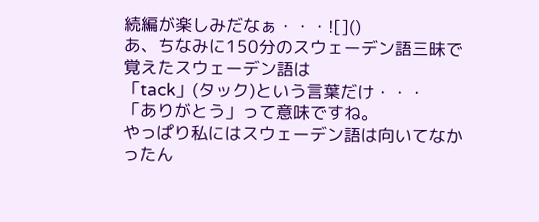続編が楽しみだなぁ・・・![]()
あ、ちなみに150分のスウェーデン語三昧で
覚えたスウェーデン語は
「tack」(タック)という言葉だけ・・・
「ありがとう」って意味ですね。
やっぱり私にはスウェーデン語は向いてなかったん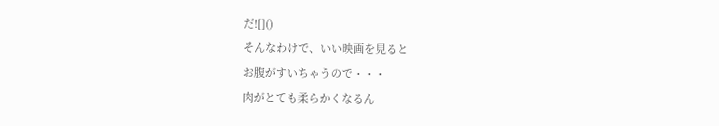だ![]()
そんなわけで、いい映画を見ると
お腹がすいちゃうので・・・
肉がとても柔らかくなるん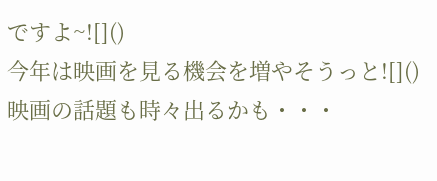ですよ~![]()
今年は映画を見る機会を増やそうっと![]()
映画の話題も時々出るかも・・・